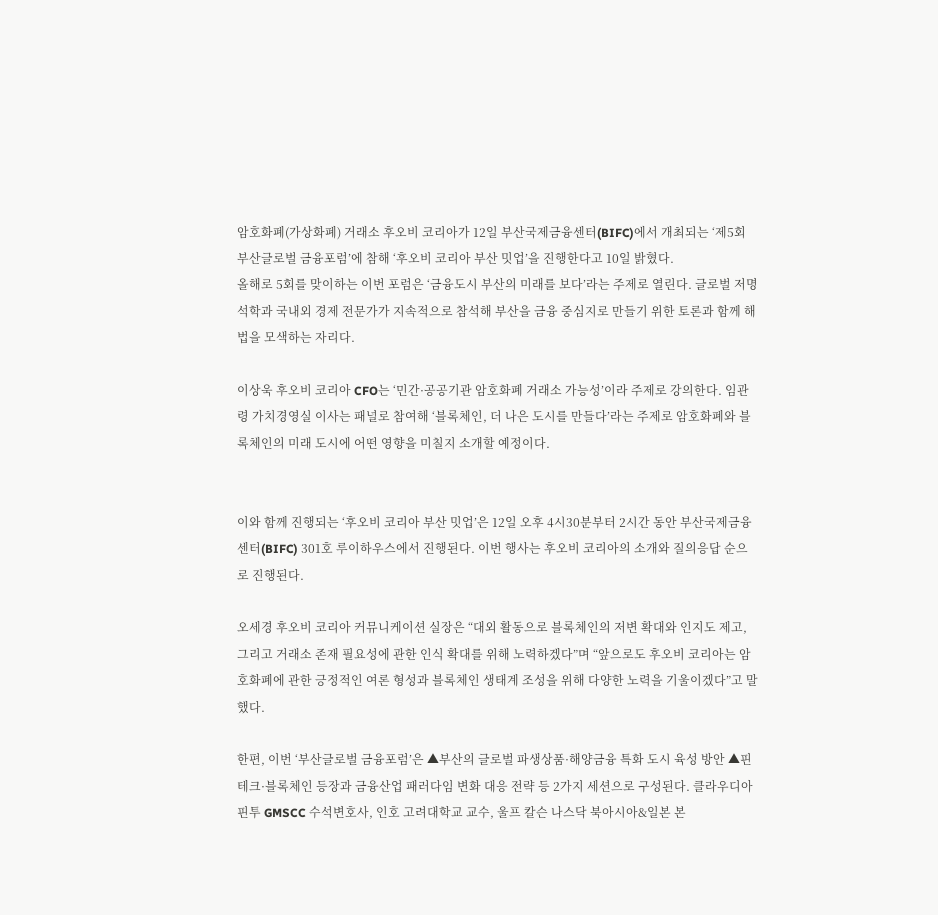암호화폐(가상화폐) 거래소 후오비 코리아가 12일 부산국제금융센터(BIFC)에서 개최되는 ‘제5회 부산글로벌 금융포럼’에 참해 ‘후오비 코리아 부산 밋업’을 진행한다고 10일 밝혔다.
올해로 5회를 맞이하는 이번 포럼은 ‘금융도시 부산의 미래를 보다’라는 주제로 열린다. 글로벌 저명 석학과 국내외 경제 전문가가 지속적으로 참석해 부산을 금융 중심지로 만들기 위한 토론과 함께 해법을 모색하는 자리다.

이상욱 후오비 코리아 CFO는 ‘민간·공공기관 암호화폐 거래소 가능성’이라 주제로 강의한다. 임관령 가치경영실 이사는 패널로 참여해 ‘블록체인, 더 나은 도시를 만들다’라는 주제로 암호화폐와 블록체인의 미래 도시에 어떤 영향을 미칠지 소개할 예정이다.


이와 함께 진행되는 ‘후오비 코리아 부산 밋업’은 12일 오후 4시30분부터 2시간 동안 부산국제금융센터(BIFC) 301호 루이하우스에서 진행된다. 이번 행사는 후오비 코리아의 소개와 질의응답 순으로 진행된다.

오세경 후오비 코리아 커뮤니케이션 실장은 “대외 활동으로 블록체인의 저변 확대와 인지도 제고, 그리고 거래소 존재 필요성에 관한 인식 확대를 위해 노력하겠다”며 “앞으로도 후오비 코리아는 암호화폐에 관한 긍정적인 여론 형성과 블록체인 생태계 조성을 위해 다양한 노력을 기울이겠다”고 말했다.

한편, 이번 ‘부산글로벌 금융포럼’은 ▲부산의 글로벌 파생상품·해양금융 특화 도시 육성 방안 ▲핀테크·블록체인 등장과 금융산업 패러다임 변화 대응 전략 등 2가지 세션으로 구성된다. 클라우디아 핀투 GMSCC 수석변호사, 인호 고려대학교 교수, 울프 칼슨 나스닥 북아시아&일본 본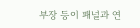부장 등이 패널과 연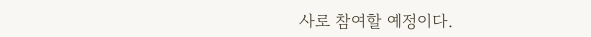사로 참여할 예정이다.